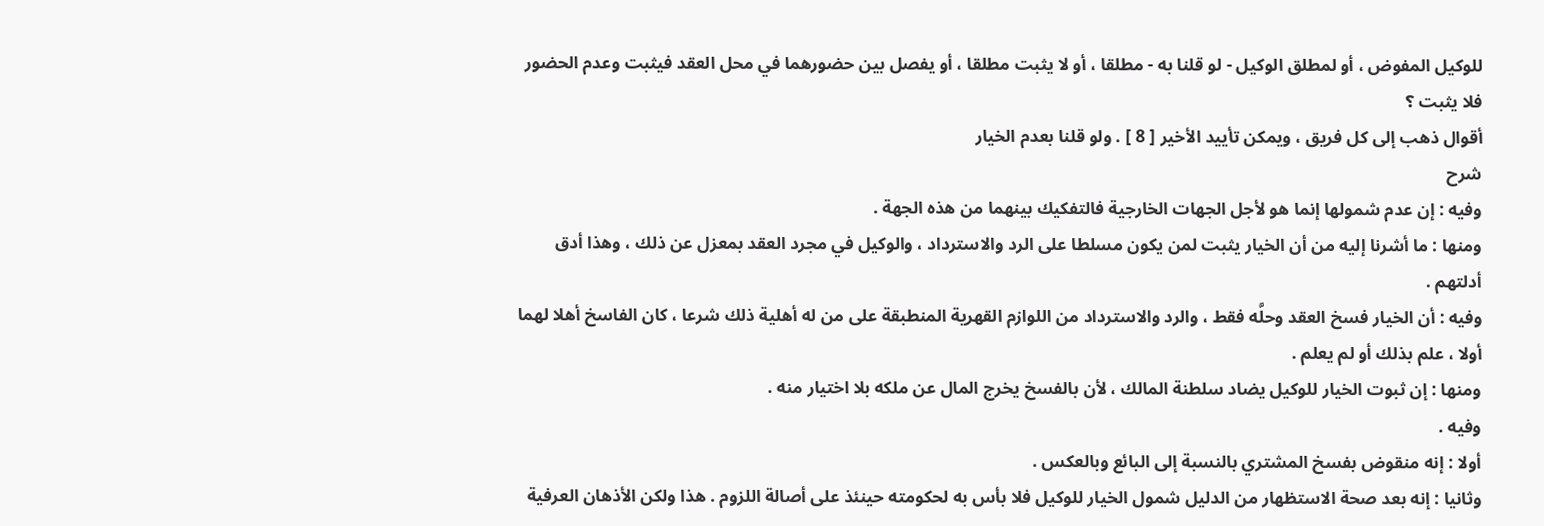للوكيل المفوض ، أو لمطلق الوكيل - لو قلنا به - مطلقا ، أو لا يثبت مطلقا ، أو يفصل بين حضورهما في محل العقد فيثبت وعدم الحضور فلا يثبت ؟
أقوال ذهب إلى كل فريق ، ويمكن تأييد الأخير [ 8 ] . ولو قلنا بعدم الخيار
شرح
وفيه : إن عدم شمولها إنما هو لأجل الجهات الخارجية فالتفكيك بينهما من هذه الجهة .
ومنها : ما أشرنا إليه من أن الخيار يثبت لمن يكون مسلطا على الرد والاسترداد ، والوكيل في مجرد العقد بمعزل عن ذلك ، وهذا أدق أدلتهم .
وفيه : أن الخيار فسخ العقد وحلَّه فقط ، والرد والاسترداد من اللوازم القهرية المنطبقة على من له أهلية ذلك شرعا ، كان الفاسخ أهلا لهما أولا ، علم بذلك أو لم يعلم .
ومنها : إن ثبوت الخيار للوكيل يضاد سلطنة المالك ، لأن بالفسخ يخرج المال عن ملكه بلا اختيار منه .
وفيه .
أولا : إنه منقوض بفسخ المشتري بالنسبة إلى البائع وبالعكس .
وثانيا : إنه بعد صحة الاستظهار من الدليل شمول الخيار للوكيل فلا بأس به لحكومته حينئذ على أصالة اللزوم . هذا ولكن الأذهان العرفية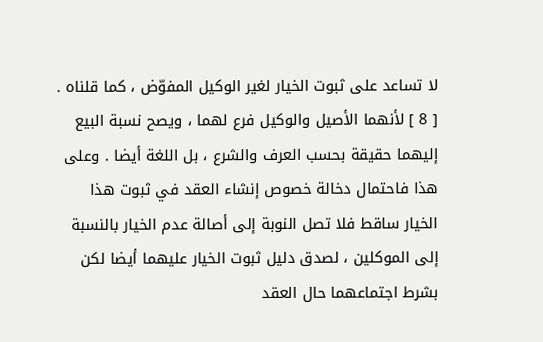لا تساعد على ثبوت الخيار لغير الوكيل المفوّض ، كما قلناه .
[ 8 ] لأنهما الأصيل والوكيل فرع لهما ، ويصح نسبة البيع إليهما حقيقة بحسب العرف والشرع ، بل اللغة أيضا . وعلى هذا فاحتمال دخالة خصوص إنشاء العقد في ثبوت هذا الخيار ساقط فلا تصل النوبة إلى أصالة عدم الخيار بالنسبة إلى الموكلين ، لصدق دليل ثبوت الخيار عليهما أيضا لكن بشرط اجتماعهما حال العقد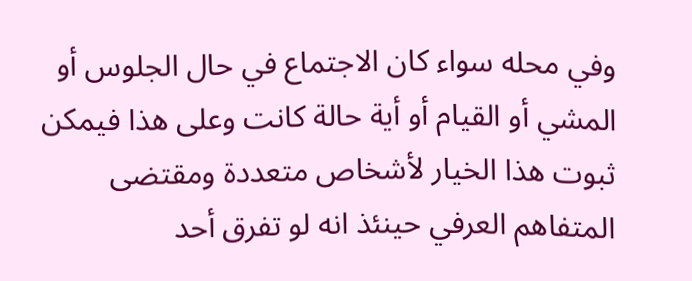وفي محله سواء كان الاجتماع في حال الجلوس أو المشي أو القيام أو أية حالة كانت وعلى هذا فيمكن ثبوت هذا الخيار لأشخاص متعددة ومقتضى المتفاهم العرفي حينئذ انه لو تفرق أحد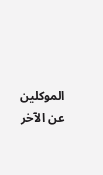الموكلين عن الآخر